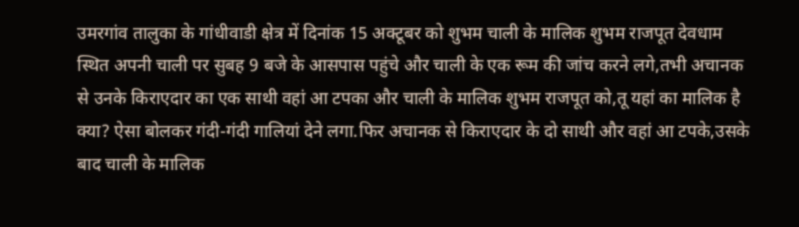उमरगांव तालुका के गांधीवाडी क्षेत्र में दिनांक 15 अक्टूबर को शुभम चाली के मालिक शुभम राजपूत देवधाम स्थित अपनी चाली पर सुबह 9 बजे के आसपास पहुंचे और चाली के एक रूम की जांच करने लगे,तभी अचानक से उनके किराएदार का एक साथी वहां आ टपका और चाली के मालिक शुभम राजपूत को,तू यहां का मालिक है क्या? ऐसा बोलकर गंदी-गंदी गालियां देने लगा.फिर अचानक से किराएदार के दो साथी और वहां आ टपके,उसके बाद चाली के मालिक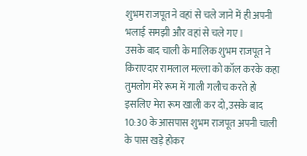शुभम राजपूत ने वहां से चले जाने में ही अपनी भलाई समझी और वहां से चले गए।
उसके बाद चाली के मालिक शुभम राजपूत ने किराएदार रामलाल मल्ला को कॉल करके कहा तुमलोग मेरे रूम में गाली गलौच करते हो इसलिए मेरा रूम खाली कर दो,उसके बाद 10:30 के आसपास शुभम राजपूत अपनी चाली के पास खड़े होकर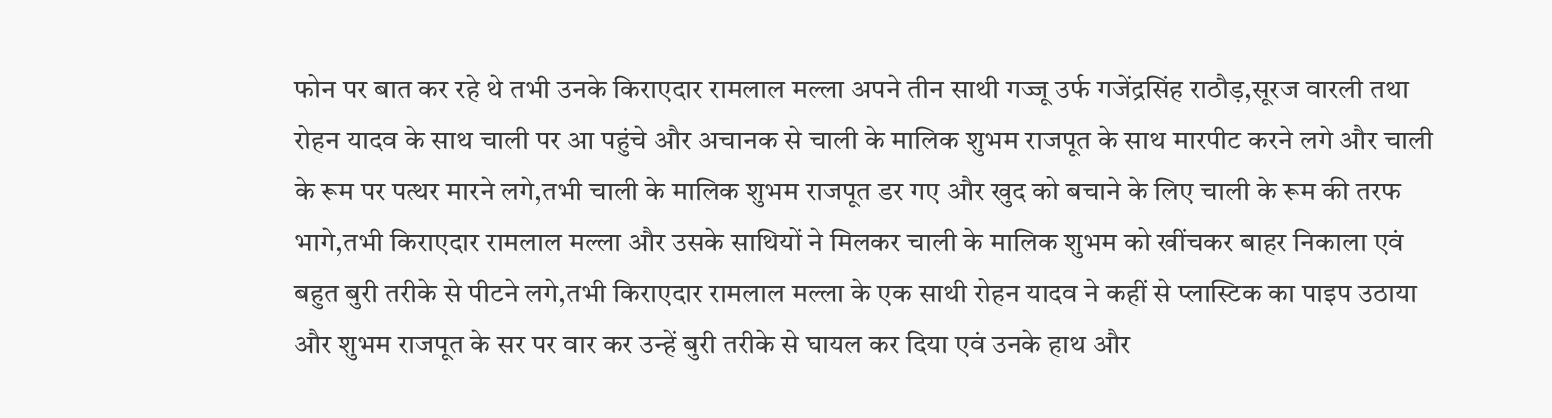फोन पर बात कर रहे थे तभी उनके किराएदार रामलाल मल्ला अपने तीन साथी गज्जू उर्फ गजेंद्रसिंह राठौड़,सूरज वारली तथा रोहन यादव के साथ चाली पर आ पहुंचे और अचानक से चाली के मालिक शुभम राजपूत के साथ मारपीट करने लगे और चाली के रूम पर पत्थर मारने लगे,तभी चाली के मालिक शुभम राजपूत डर गए और खुद को बचाने के लिए चाली के रूम की तरफ भागे,तभी किराएदार रामलाल मल्ला और उसके साथियों ने मिलकर चाली के मालिक शुभम को खींचकर बाहर निकाला एवं बहुत बुरी तरीके से पीटने लगे,तभी किराएदार रामलाल मल्ला के एक साथी रोहन यादव ने कहीं से प्लास्टिक का पाइप उठाया और शुभम राजपूत के सर पर वार कर उन्हें बुरी तरीके से घायल कर दिया एवं उनके हाथ और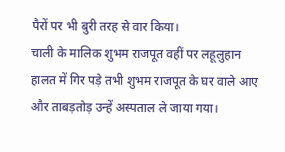पैरों पर भी बुरी तरह से वार किया।
चाली के मालिक शुभम राजपूत वहीं पर लहूलुहान हालत में गिर पड़े तभी शुभम राजपूत के घर वाले आए और ताबड़तोड़ उन्हें अस्पताल ले जाया गया।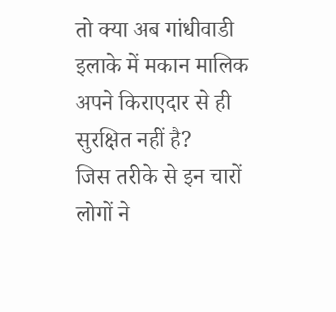तो क्या अब गांधीवाडी इलाके में मकान मालिक अपने किराएदार से ही सुरक्षित नहीं है?
जिस तरीके से इन चारों लोगों ने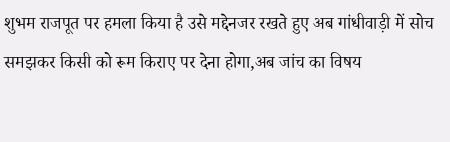शुभम राजपूत पर हमला किया है उसे मद्देनजर रखते हुए अब गांधीवाड़ी में सोच समझकर किसी को रूम किराए पर देना होगा,अब जांच का विषय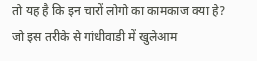तो यह है कि इन चारों लोगो का कामकाज क्या हे?
जो इस तरीके से गांधीवाडी में खुलेआम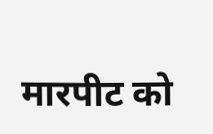मारपीट को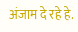अंजाम दे रहे हे.